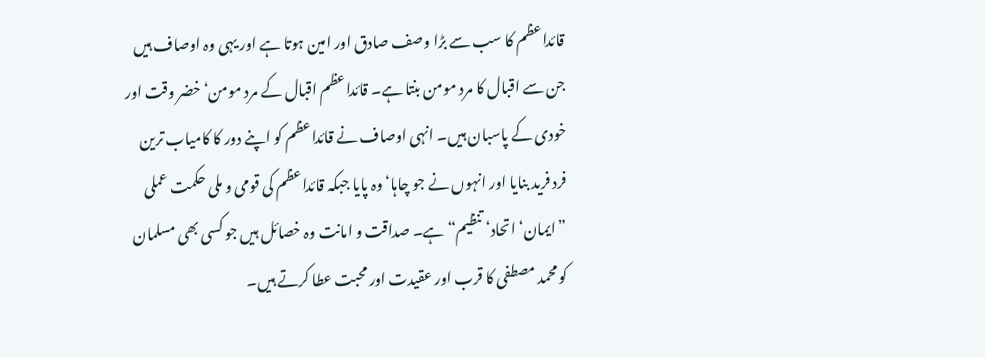قائداعظم کا سب سے بڑا وصف صادق اور امین ہوتا ہے اور یہی وہ اوصاف ہیں جن سے اقبال کا مرد مومن بنتا ہے۔ قائداعظم اقبال کے مرد مومن‘ خضر وقت اور خودی کے پاسبان ہیں۔ انہی اوصاف نے قائداعظم کو اپنے دور کا کامیاب ترین فرد فرید بنایا اور انہوں نے جو چاہا‘ وہ پایا جبکہ قائداعظم کی قومی و ملی حکمت عملی ”ایمان‘ اتحاد‘ تنظیم“ ہے۔ صداقت و امانت وہ خصائل ہیں جو کسی بھی مسلمان کو محمد مصطفی کا قرب اور عقیدت اور محبت عطا کرتے ہیں۔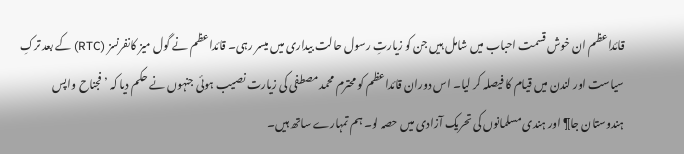قائداعظم ان خوش قسمت احباب میں شامل ہیں جن کو زیارتِ رسول حالت بیداری میں میسر رہی۔ قائداعظم نے گول میز کانفرنسز (RTC) کے بعد ترکِ سیاست اور لندن میں قیام کا فیصلہ کر لیا۔ اس دوران قائداعظم کو محترم محمد مصطفی کی زیارت نصیب ہوئی جنہوں نے حکم دیا کہ ’فجناح واپس ہندوستان جا¶ اور ہندی مسلمانوں کی تحریک آزادی میں حصہ لو۔ ہم تمہارے ساتھ ہیں۔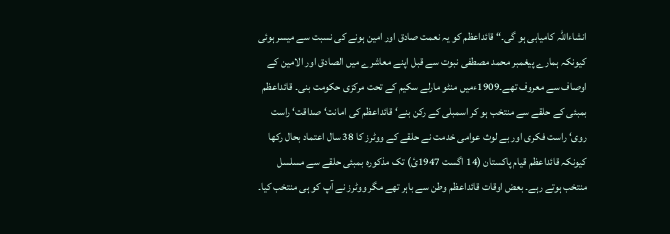انشاءاللہ کامیابی ہو گی۔“ قائداعظم کو یہ نعمت صادق اور امین ہونے کی نسبت سے میسر ہوئی کیونکہ ہمارے پیغمبر محمد مصطفی نبوت سے قبل اپنے معاشرے میں الصادق اور الامین کے اوصاف سے معروف تھے۔1909ءمیں منٹو مارلے سکیم کے تحت مرکزی حکومت بنی۔ قائداعظم بمبئی کے حلقے سے منتخب ہو کر اسمبلی کے رکن بنے‘ قائداعظم کی امانت‘ صداقت‘ راست روی‘ راست فکری اور بے لوث عوامی خدمت نے حلقے کے ووٹرز کا 38 سال اعتماد بحال رکھا کیونکہ قائداعظم قیام پاکستان (14 اگست 1947ئ) تک مذکورہ بمبئی حلقے سے مسلسل منتخب ہوتے رہے۔ بعض اوقات قائداعظم وطن سے باہر تھے مگر ووٹرز نے آپ کو ہی منتخب کیا۔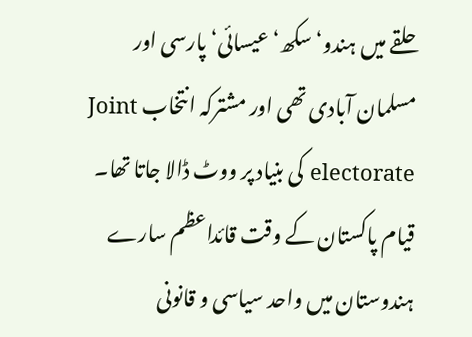حلقے میں ہندو‘ سکھ‘ عیسائی‘ پارسی اور مسلمان آبادی تھی اور مشترکہ انتخاب Joint electorate کی بنیاد پر ووٹ ڈالا جاتا تھا۔ قیام پاکستان کے وقت قائداعظم سارے ہندوستان میں واحد سیاسی و قانونی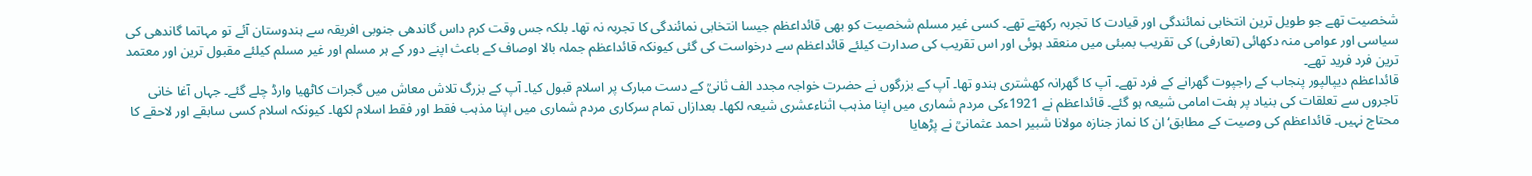شخصیت تھے جو طویل ترین انتخابی نمائندگی اور قیادت کا تجربہ رکھتے تھے۔ کسی غیر مسلم شخصیت کو بھی قائداعظم جیسا انتخابی نمائندگی کا تجربہ نہ تھا۔ بلکہ جس وقت کرم داس گاندھی جنوبی افریقہ سے ہندوستان آئے تو مہاتما گاندھی کی سیاسی اور عوامی منہ دکھائی (تعارفی) کی تقریب بمبئی میں منعقد ہوئی اور اس تقریب کی صدارت کیلئے قائداعظم سے درخواست کی گئی کیونکہ قائداعظم جملہ بالا اوصاف کے باعث اپنے دور کے ہر مسلم اور غیر مسلم کیلئے مقبول ترین اور معتمد ترین فرد فرید تھے۔
قائداعظم دیپالپور پنجاب کے راجپوت گھرانے کے فرد تھے۔ آپ کا گھرانہ کھشتری ہندو تھا۔ آپ کے بزرگوں نے حضرت خواجہ مجدد الف ثانیؒ کے دست مبارک پر اسلام قبول کیا۔ آپ کے بزرگ تلاش معاش میں گجرات کاٹھیا وارڈ چلے گئے۔ جہاں آغا خانی تاجروں سے تعلقات کی بنیاد پر ہفت امامی شیعہ ہو گئے۔ قائداعظم نے 1921ءکی مردم شماری میں اپنا مذہب اثناءعشری شیعہ لکھا۔ بعدازاں تمام سرکاری مردم شماری میں اپنا مذہب فقط اور فقط اسلام لکھا۔ کیونکہ اسلام کسی سابقے اور لاحقے کا محتاج نہیں۔ قائداعظم کی وصیت کے مطابق‘ ان کا نماز جنازہ مولانا شبیر احمد عثمانیؒ نے پڑھایا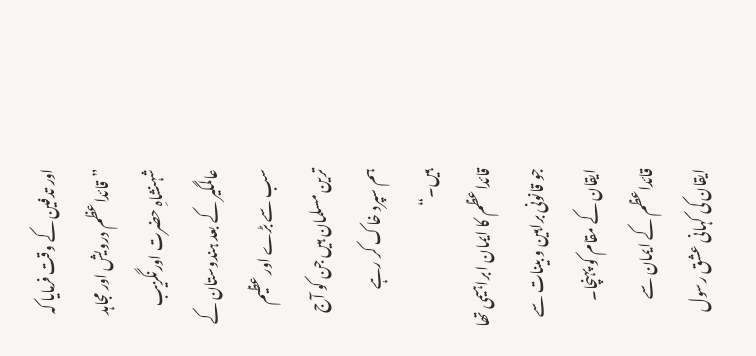اور تدفین کے وقت فرمایا کہ ”قائداعظم درویش اور مجاہد شہنشاہِ حضرت اورنگزیب عالمگیر کے بعد ہندوستان کے سب سے بڑے اور عظیم ترین مسلمان ہیں جن کو آج ہم سپرد خاک کر رہے ہیں۔“
قائداعظم کا ایمان ابراہیمی تھا جو قانونی براہین و بینات سے ایقان کے مقام کو پہنچا۔ قائداعظم کے ایمان سے ایقان کی کہانی عشق رسول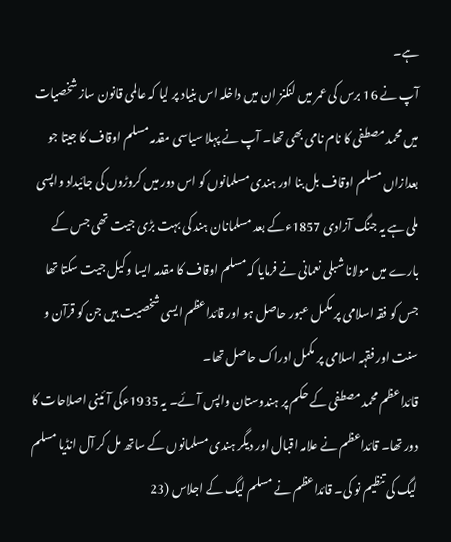ہے۔
آپ نے 16 برس کی عمر میں لنکنز ان میں داخلہ اس بنیاد پر لیا کہ عالمی قانون ساز شخصیات میں محمد مصطفی کا نام نامی بھی تھا۔ آپ نے پہلا سیاسی مقدمہ مسلم اوقاف کا جیتا جو بعدازاں مسلم اوقاف بل بنا اور ہندی مسلمانوں کو اس دور میں کروڑوں کی جائیداد واپسی ملی ہے یہ جنگ آزادی 1857ءکے بعد مسلمانان ہند کی بہت بڑی جیت تھی جس کے بارے میں مولانا شبلی نعمانی نے فرمایا کہ مسلم اوقاف کا مقدمہ ایسا وکیل جیت سکتا تھا جس کو فقہ اسلامی پر مکمل عبور حاصل ہو اور قائداعظم ایسی شخصیت ہیں جن کو قرآن و سنت اور فقہہ اسلامی پر مکمل ادراک حاصل تھا۔
قائداعظم محمد مصطفی کے حکم پر ہندوستان واپس آئے۔ یہ 1935ءکی آئینی اصلاحات کا دور تھا۔ قائداعظم نے علامہ اقبال اور دیگر ہندی مسلمانوں کے ساتھ مل کر آل انڈیا مسلم لیگ کی تنظیم نو کی۔ قائداعظم نے مسلم لیگ کے اجلاس (23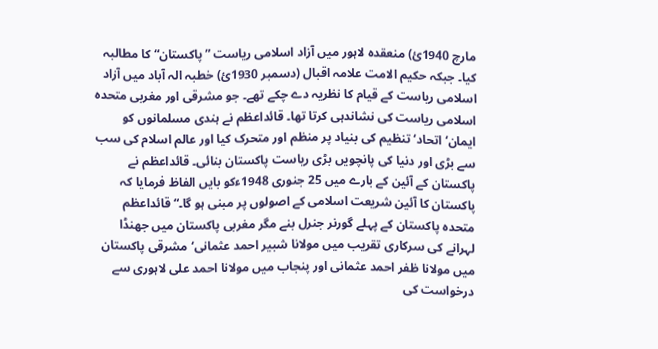مارچ 1940ئ) منعقدہ لاہور میں آزاد اسلامی ریاست ”پاکستان“ کا مطالبہ کیا۔ جبکہ حکیم الامت علامہ اقبال (دسمبر 1930ئ) خطبہ الہ آباد میں آزاد اسلامی ریاست کے قیام کا نظریہ دے چکے تھے۔ جو مشرقی اور مغربی متحدہ اسلامی ریاست کی نشاندہی کرتا تھا۔ قائداعظم نے ہندی مسلمانوں کو ایمان‘ اتحاد‘ تنظیم کی بنیاد پر منظم اور متحرک کیا اور عالم اسلام کی سب سے بڑی اور دنیا کی پانچویں بڑی ریاست پاکستان بنائی۔ قائداعظم نے پاکستان کے آئین کے بارے میں 25 جنوری 1948ءکو بایں الفاظ فرمایا کہ پاکستان کا آئین شریعت اسلامی کے اصولوں پر مبنی ہو گا۔“ قائداعظم متحدہ پاکستان کے پہلے گورنر جنرل بنے مگر مغربی پاکستان میں جھنڈا لہرانے کی سرکاری تقریب میں مولانا شبیر احمد عثمانی‘ مشرقی پاکستان میں مولانا ظفر احمد عثمانی اور پنجاب میں مولانا احمد علی لاہوری سے درخواست کی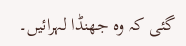گئی کہ وہ جھنڈا لہرائیں۔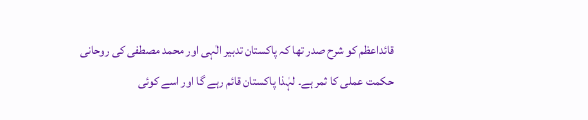قائداعظم کو شرح صدر تھا کہ پاکستان تدبیر الٰہی اور محمد مصطفی کی روحانی حکمت عملی کا ثمر ہے۔ لہٰذا پاکستان قائم رہے گا اور اسے کوئی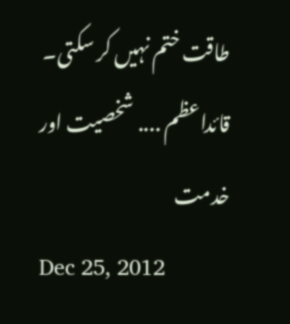طاقت ختم نہیں کر سکتی۔
قائداعظم .... شخصیت اور خدمت
Dec 25, 2012